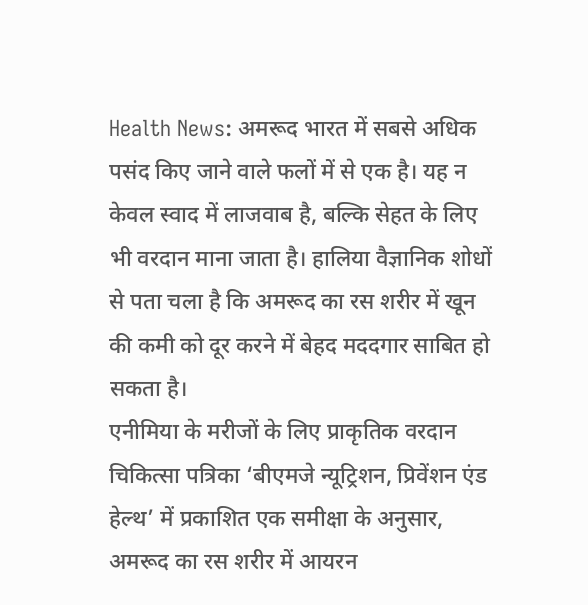Health News: अमरूद भारत में सबसे अधिक पसंद किए जाने वाले फलों में से एक है। यह न केवल स्वाद में लाजवाब है, बल्कि सेहत के लिए भी वरदान माना जाता है। हालिया वैज्ञानिक शोधों से पता चला है कि अमरूद का रस शरीर में खून की कमी को दूर करने में बेहद मददगार साबित हो सकता है।
एनीमिया के मरीजों के लिए प्राकृतिक वरदान
चिकित्सा पत्रिका ‘बीएमजे न्यूट्रिशन, प्रिवेंशन एंड हेल्थ’ में प्रकाशित एक समीक्षा के अनुसार, अमरूद का रस शरीर में आयरन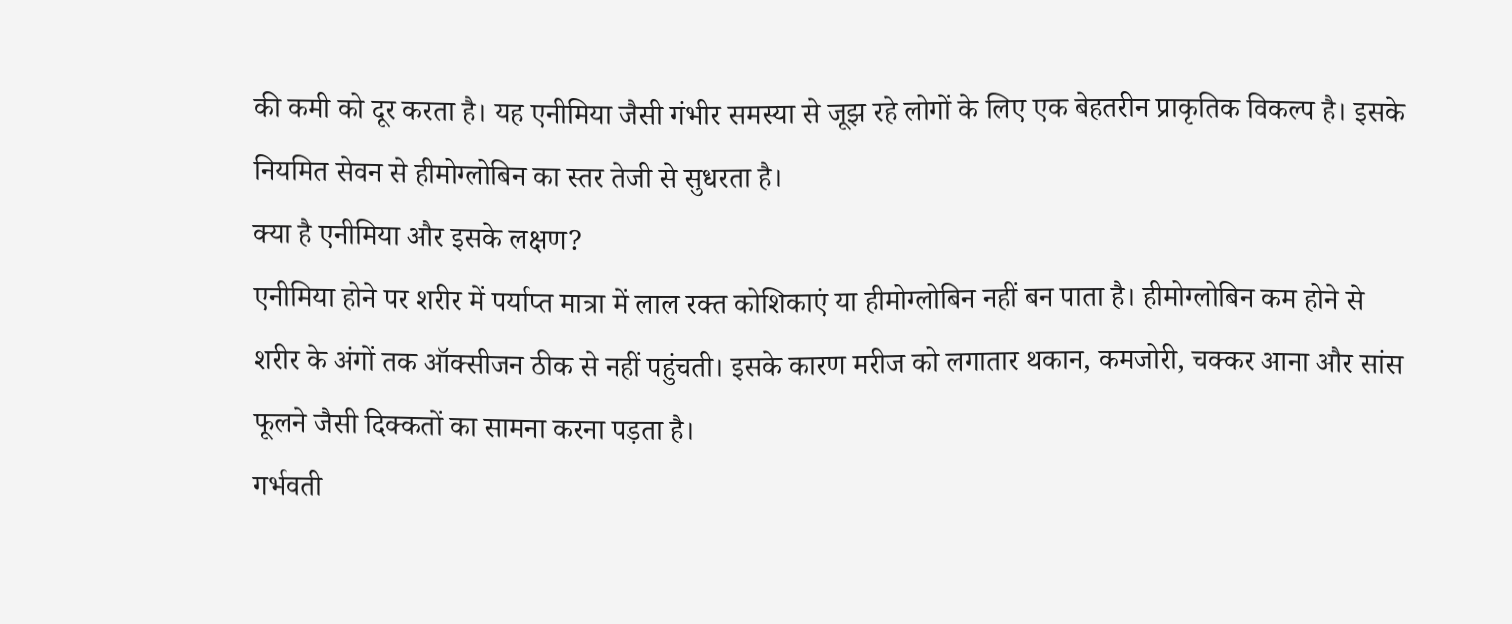की कमी को दूर करता है। यह एनीमिया जैसी गंभीर समस्या से जूझ रहे लोगों के लिए एक बेहतरीन प्राकृतिक विकल्प है। इसके नियमित सेवन से हीमोग्लोबिन का स्तर तेजी से सुधरता है।
क्या है एनीमिया और इसके लक्षण?
एनीमिया होने पर शरीर में पर्याप्त मात्रा में लाल रक्त कोशिकाएं या हीमोग्लोबिन नहीं बन पाता है। हीमोग्लोबिन कम होने से शरीर के अंगों तक ऑक्सीजन ठीक से नहीं पहुंचती। इसके कारण मरीज को लगातार थकान, कमजोरी, चक्कर आना और सांस फूलने जैसी दिक्कतों का सामना करना पड़ता है।
गर्भवती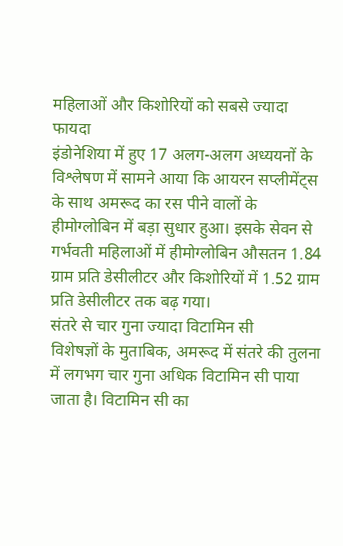महिलाओं और किशोरियों को सबसे ज्यादा फायदा
इंडोनेशिया में हुए 17 अलग-अलग अध्ययनों के विश्लेषण में सामने आया कि आयरन सप्लीमेंट्स के साथ अमरूद का रस पीने वालों के हीमोग्लोबिन में बड़ा सुधार हुआ। इसके सेवन से गर्भवती महिलाओं में हीमोग्लोबिन औसतन 1.84 ग्राम प्रति डेसीलीटर और किशोरियों में 1.52 ग्राम प्रति डेसीलीटर तक बढ़ गया।
संतरे से चार गुना ज्यादा विटामिन सी
विशेषज्ञों के मुताबिक, अमरूद में संतरे की तुलना में लगभग चार गुना अधिक विटामिन सी पाया जाता है। विटामिन सी का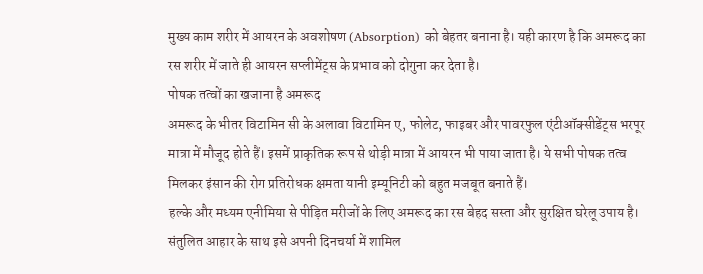मुख्य काम शरीर में आयरन के अवशोषण (Absorption) को बेहतर बनाना है। यही कारण है कि अमरूद का रस शरीर में जाते ही आयरन सप्लीमेंट्स के प्रभाव को दोगुना कर देता है।
पोषक तत्वों का खजाना है अमरूद
अमरूद के भीतर विटामिन सी के अलावा विटामिन ए, फोलेट, फाइबर और पावरफुल एंटीऑक्सीडेंट्स भरपूर मात्रा में मौजूद होते हैं। इसमें प्राकृतिक रूप से थोड़ी मात्रा में आयरन भी पाया जाता है। ये सभी पोषक तत्व मिलकर इंसान की रोग प्रतिरोधक क्षमता यानी इम्यूनिटी को बहुत मजबूत बनाते हैं।
हल्के और मध्यम एनीमिया से पीड़ित मरीजों के लिए अमरूद का रस बेहद सस्ता और सुरक्षित घरेलू उपाय है। संतुलित आहार के साथ इसे अपनी दिनचर्या में शामिल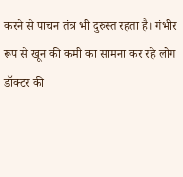करने से पाचन तंत्र भी दुरुस्त रहता है। गंभीर रूप से खून की कमी का सामना कर रहे लोग डॉक्टर की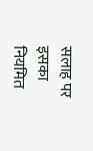सलाह पर इसका नियमित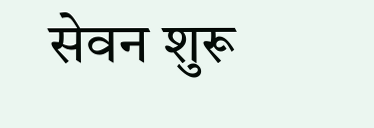सेवन शुरू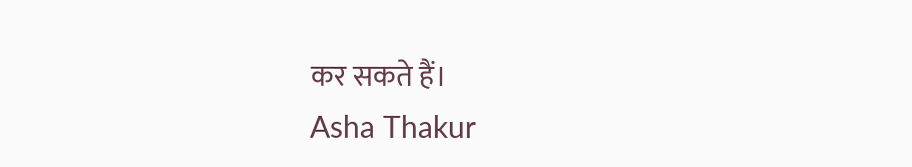कर सकते हैं।
Asha Thakur